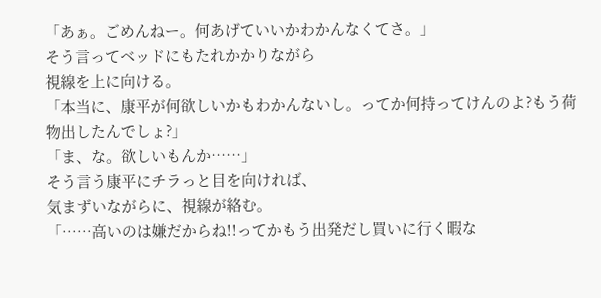「あぁ。ごめんねー。何あげていいかわかんなくてさ。」
そう言ってベッドにもたれかかりながら
視線を上に向ける。
「本当に、康平が何欲しいかもわかんないし。ってか何持ってけんのよ?もう荷物出したんでしょ?」
「ま、な。欲しいもんか……」
そう言う康平にチラっと目を向ければ、
気まずいながらに、視線が絡む。
「……高いのは嫌だからね!!ってかもう出発だし買いに行く暇な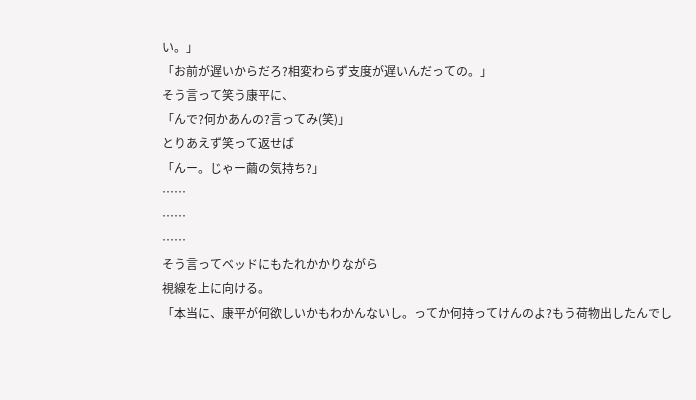い。」
「お前が遅いからだろ?相変わらず支度が遅いんだっての。」
そう言って笑う康平に、
「んで?何かあんの?言ってみ(笑)」
とりあえず笑って返せば
「んー。じゃー繭の気持ち?」
……
……
……
そう言ってベッドにもたれかかりながら
視線を上に向ける。
「本当に、康平が何欲しいかもわかんないし。ってか何持ってけんのよ?もう荷物出したんでし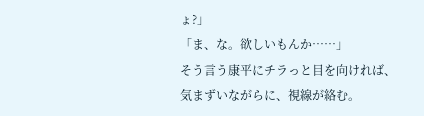ょ?」
「ま、な。欲しいもんか……」
そう言う康平にチラっと目を向ければ、
気まずいながらに、視線が絡む。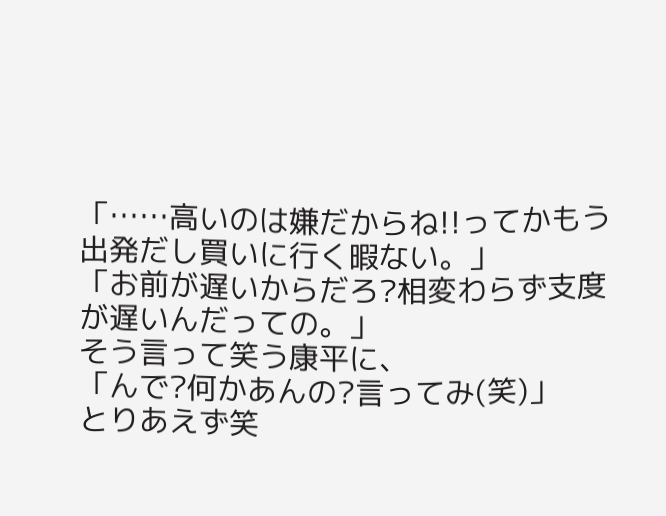「……高いのは嫌だからね!!ってかもう出発だし買いに行く暇ない。」
「お前が遅いからだろ?相変わらず支度が遅いんだっての。」
そう言って笑う康平に、
「んで?何かあんの?言ってみ(笑)」
とりあえず笑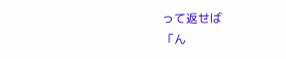って返せば
「ん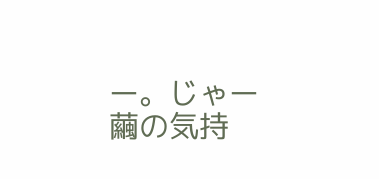ー。じゃー繭の気持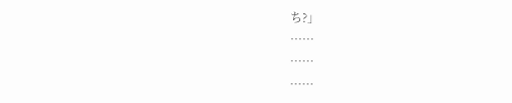ち?」
……
……
……